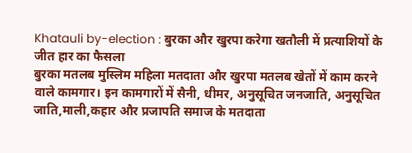Khatauli by-election : बुरका और खुरपा करेगा खतौली में प्रत्याशियों के जीत हार का फैसला
बुरका मतलब मुस्लिम महिला मतदाता और खुरपा मतलब खेतों में काम करने वाले कामगार। इन कामगारों में सैनी, धीमर, अनुसूचित जनजाति, अनुसूचित जाति,माली,कहार और प्रजापति समाज के मतदाता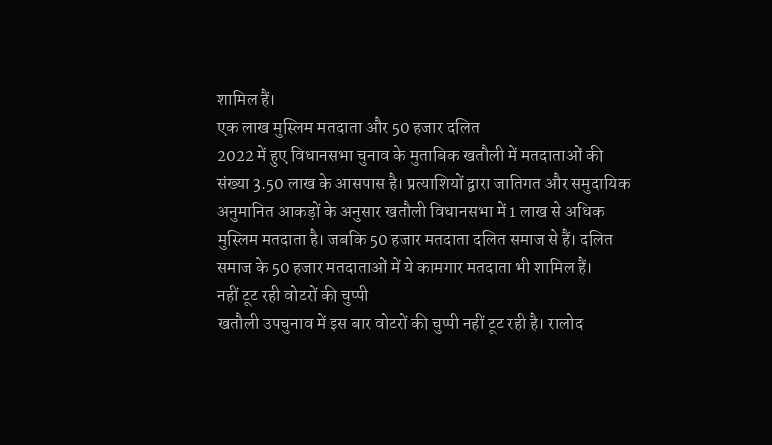शामिल हैं।
एक लाख मुस्लिम मतदाता और 50 हजार दलित
2022 में हुए विधानसभा चुनाव के मुताबिक खतौली में मतदाताओं की संख्या 3.50 लाख के आसपास है। प्रत्याशियों द्वारा जातिगत और समुदायिक अनुमानित आकड़ों के अनुसार खतौली विधानसभा में 1 लाख से अधिक मुस्लिम मतदाता है। जबकि 50 हजार मतदाता दलित समाज से हैं। दलित समाज के 50 हजार मतदाताओं में ये कामगार मतदाता भी शामिल हैं।
नहीं टूट रही वोटरों की चुप्पी
खतौली उपचुनाव में इस बार वोटरों की चुप्पी नहीं टूट रही है। रालोद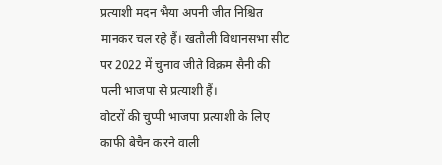प्रत्याशी मदन भैया अपनी जीत निश्चित मानकर चल रहे हैं। खतौली विधानसभा सीट पर 2022 में चुनाव जीते विक्रम सैनी की पत्नी भाजपा से प्रत्याशी हैं।
वोटरों की चुप्पी भाजपा प्रत्याशी के लिए काफी बेचैन करने वाली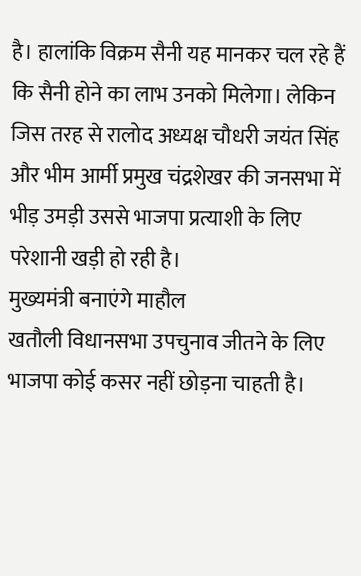है। हालांकि विक्रम सैनी यह मानकर चल रहे हैं कि सैनी होने का लाभ उनको मिलेगा। लेकिन जिस तरह से रालोद अध्यक्ष चौधरी जयंत सिंह और भीम आर्मी प्रमुख चंद्रशेखर की जनसभा में भीड़ उमड़ी उससे भाजपा प्रत्याशी के लिए परेशानी खड़ी हो रही है।
मुख्यमंत्री बनाएंगे माहौल
खतौली विधानसभा उपचुनाव जीतने के लिए भाजपा कोई कसर नहीं छोड़ना चाहती है।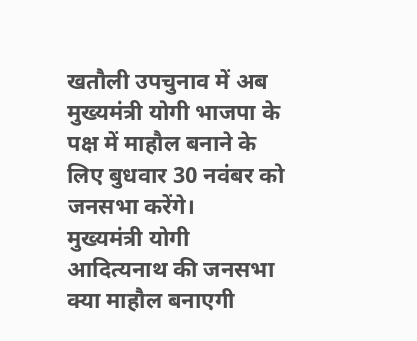खतौली उपचुनाव में अब मुख्यमंत्री योगी भाजपा के पक्ष में माहौल बनाने के लिए बुधवार 30 नवंबर को जनसभा करेंगे।
मुख्यमंत्री योगी आदित्यनाथ की जनसभा क्या माहौल बनाएगी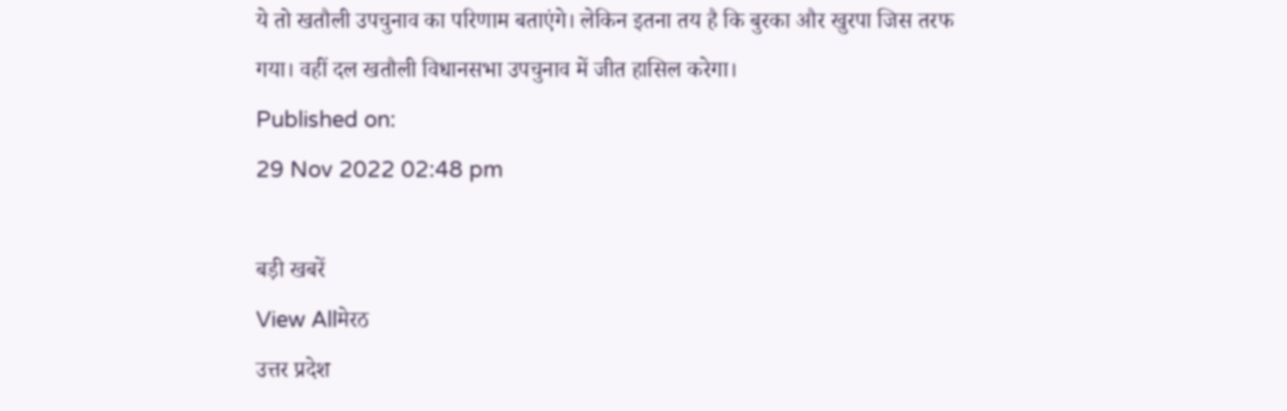ये तो खतौली उपचुनाव का परिणाम बताएंगे। लेकिन इतना तय है कि बुरका और खुरपा जिस तरफ गया। वहीं दल खतौली विधानसभा उपचुनाव में जीत हासिल करेगा।
Published on:
29 Nov 2022 02:48 pm

बड़ी खबरें
View Allमेरठ
उत्तर प्रदेश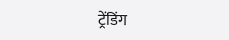ट्रेंडिंग